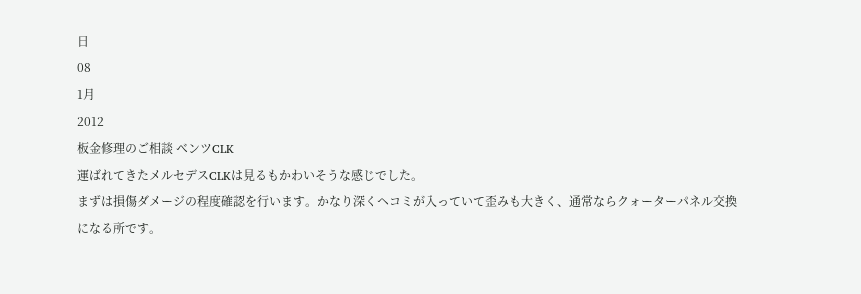日
08
1月
2012
板金修理のご相談 ベンツCLK
運ばれてきたメルセデスCLKは見るもかわいそうな感じでした。
まずは損傷ダメージの程度確認を行います。かなり深くヘコミが入っていて歪みも大きく、通常ならクォーターパネル交換になる所です。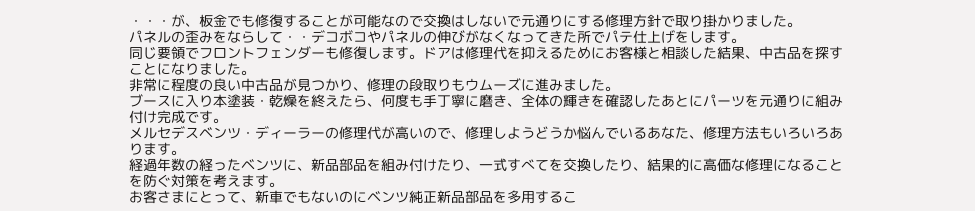・・・が、板金でも修復することが可能なので交換はしないで元通りにする修理方針で取り掛かりました。
パネルの歪みをならして・・デコボコやパネルの伸びがなくなってきた所でパテ仕上げをします。
同じ要領でフロントフェンダーも修復します。ドアは修理代を抑えるためにお客様と相談した結果、中古品を探すことになりました。
非常に程度の良い中古品が見つかり、修理の段取りもウムーズに進みました。
ブースに入り本塗装・乾燥を終えたら、何度も手丁寧に磨き、全体の輝きを確認したあとにパーツを元通りに組み付け完成です。
メルセデスベンツ・ディーラーの修理代が高いので、修理しようどうか悩んでいるあなた、修理方法もいろいろあります。
経過年数の経ったベンツに、新品部品を組み付けたり、一式すべてを交換したり、結果的に高価な修理になることを防ぐ対策を考えます。
お客さまにとって、新車でもないのにベンツ純正新品部品を多用するこ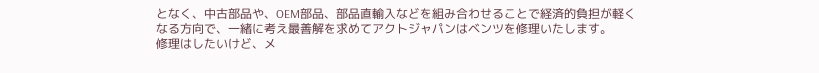となく、中古部品や、OEM部品、部品直輸入などを組み合わせることで経済的負担が軽くなる方向で、一緒に考え最善解を求めてアクトジャパンはベンツを修理いたします。
修理はしたいけど、メ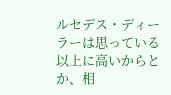ルセデス・ディーラーは思っている以上に高いからとか、相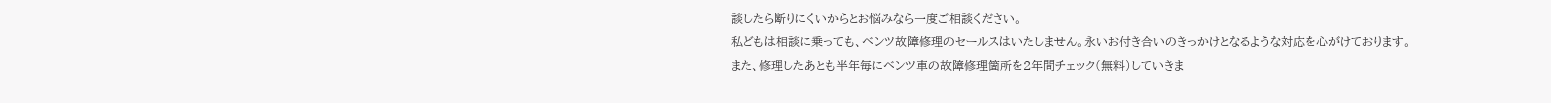談したら断りにくいからとお悩みなら一度ご相談ください。
私どもは相談に乗っても、ベンツ故障修理のセールスはいたしません。永いお付き合いのきっかけとなるような対応を心がけております。
また、修理したあとも半年毎にベンツ車の故障修理箇所を2年間チェック(無料)していきま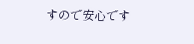すので安心です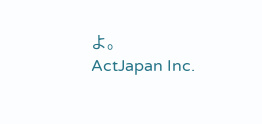よ。
ActJapan Inc.